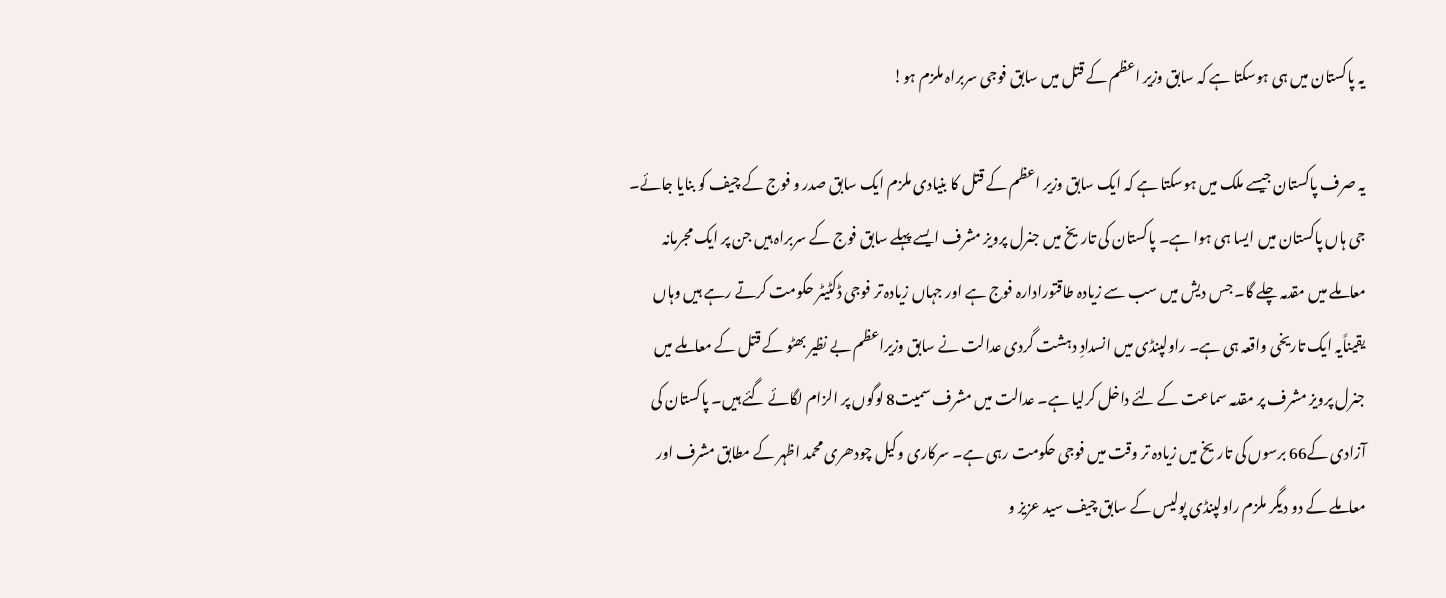یہ پاکستان میں ہی ہوسکتا ہے کہ سابق وزیر اعظم کے قتل میں سابق فوجی سربراہ ملزم ہو!

یہ صرف پاکستان جیسے ملک میں ہوسکتا ہے کہ ایک سابق وزیر اعظم کے قتل کا بنیادی ملزم ایک سابق صدر و فوج کے چیف کو بنایا جائے۔ جی ہاں پاکستان میں ایسا ہی ہوا ہے۔ پاکستان کی تاریخ میں جنرل پرویز مشرف ایسے پہلے سابق فوج کے سربراہ ہیں جن پر ایک مجرمانہ معاملے میں مقدمہ چلے گا۔ جس دیش میں سب سے زیادہ طاقتورادارہ فوج ہے اور جہاں زیادہ تر فوجی ڈکٹیٹر حکومت کرتے رہے ہیں وہاں یقیناًیہ ایک تاریخی واقعہ ہی ہے۔ راولپنڈی میں انسدادِ دہشت گردی عدالت نے سابق وزیراعظم بے نظیر بھٹو کے قتل کے معاملے میں جنرل پرویز مشرف پر مقدمہ سماعت کے لئے داخل کرلیا ہے۔ عدالت میں مشرف سمیت8 لوگوں پر الزام لگائے گئے ہیں۔ پاکستان کی آزادی کے66 برسوں کی تاریخ میں زیادہ تر وقت میں فوجی حکومت رہی ہے۔ سرکاری وکیل چودھری محمد اظہر کے مطابق مشرف اور معاملے کے دو دیگر ملزم راولپنڈی پولیس کے سابق چیف سید عزیز و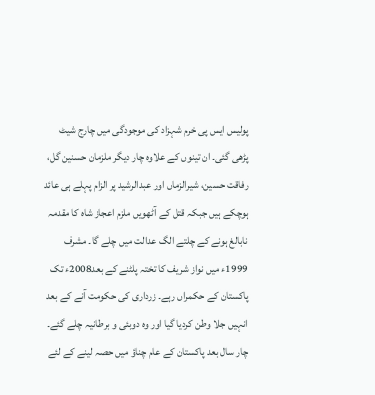پولیس ایس پی خرم شہزاد کی موجودگی میں چارج شیٹ پڑھی گئی۔ ان تینوں کے علاوہ چار دیگر ملزمان حسنین گل، رفاقت حسین، شیرالزماں اور عبدالرشید پر الزام پہلے ہی عائد ہوچکے ہیں جبکہ قتل کے آٹھویں ملزم اعجاز شاہ کا مقدمہ نابالغ ہونے کے چلتے الگ عدالت میں چلے گا۔ مشرف 1999ء میں نواز شریف کا تختہ پلٹنے کے بعد2008ء تک پاکستان کے حکمراں رہے۔ زرداری کی حکومت آنے کے بعد انہیں جلا وطن کردیا گیا اور وہ دوبئی و برطانیہ چلے گئے۔ چار سال بعد پاکستان کے عام چناؤ میں حصہ لینے کے لئے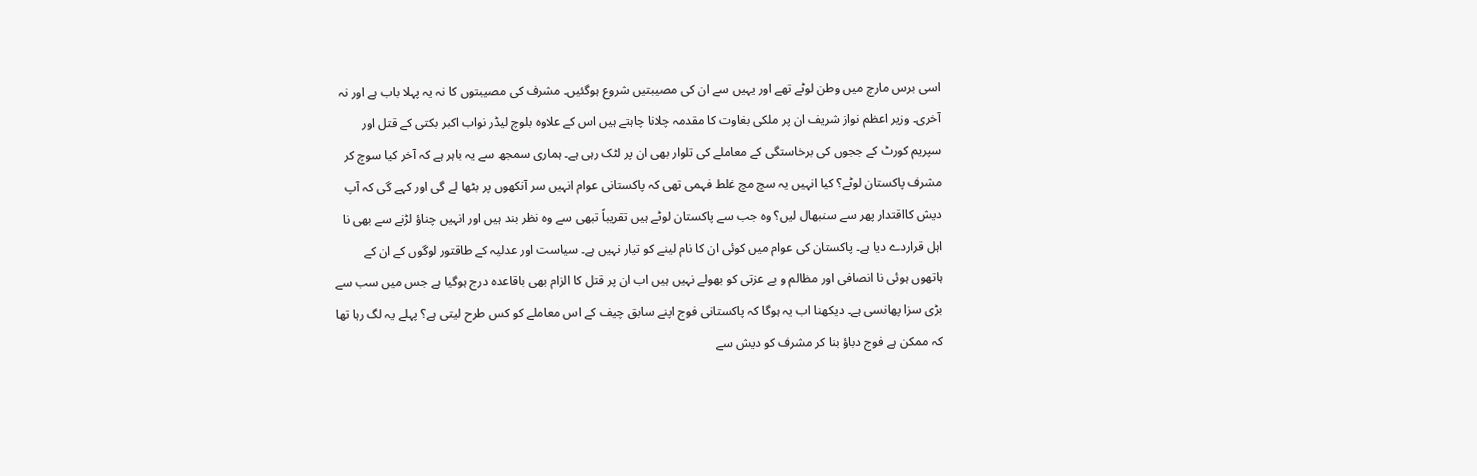اسی برس مارچ میں وطن لوٹے تھے اور یہیں سے ان کی مصیبتیں شروع ہوگئیں۔ مشرف کی مصیبتوں کا نہ یہ پہلا باب ہے اور نہ آخری۔ وزیر اعظم نواز شریف ان پر ملکی بغاوت کا مقدمہ چلانا چاہتے ہیں اس کے علاوہ بلوچ لیڈر نواب اکبر بکتی کے قتل اور سپریم کورٹ کے ججوں کی برخاستگی کے معاملے کی تلوار بھی ان پر لٹک رہی ہے۔ ہماری سمجھ سے یہ باہر ہے کہ آخر کیا سوچ کر مشرف پاکستان لوٹے؟ کیا انہیں یہ سچ مچ غلط فہمی تھی کہ پاکستانی عوام انہیں سر آنکھوں پر بٹھا لے گی اور کہے گی کہ آپ دیش کااقتدار پھر سے سنبھال لیں؟ وہ جب سے پاکستان لوٹے ہیں تقریباً تبھی سے وہ نظر بند ہیں اور انہیں چناؤ لڑنے سے بھی نا اہل قراردے دیا ہے۔ پاکستان کی عوام میں کوئی ان کا نام لینے کو تیار نہیں ہے۔ سیاست اور عدلیہ کے طاقتور لوگوں کے ان کے ہاتھوں ہوئی نا انصافی اور مظالم و بے عزتی کو بھولے نہیں ہیں اب ان پر قتل کا الزام بھی باقاعدہ درج ہوگیا ہے جس میں سب سے بڑی سزا پھانسی ہے۔ دیکھنا اب یہ ہوگا کہ پاکستانی فوج اپنے سابق چیف کے اس معاملے کو کس طرح لیتی ہے؟ پہلے یہ لگ رہا تھا کہ ممکن ہے فوج دباؤ بنا کر مشرف کو دیش سے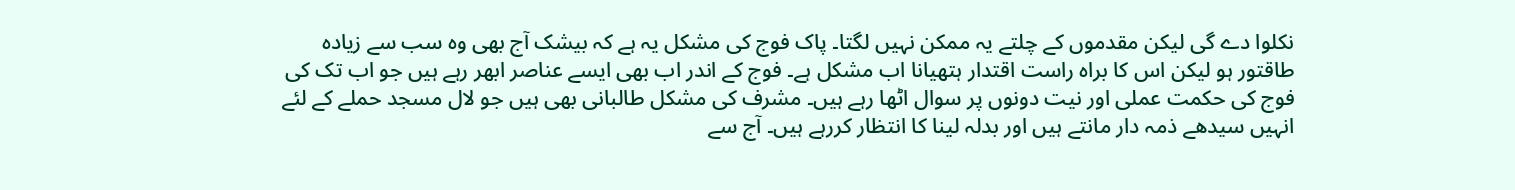نکلوا دے گی لیکن مقدموں کے چلتے یہ ممکن نہیں لگتا۔ پاک فوج کی مشکل یہ ہے کہ بیشک آج بھی وہ سب سے زیادہ طاقتور ہو لیکن اس کا براہ راست اقتدار ہتھیانا اب مشکل ہے۔ فوج کے اندر اب بھی ایسے عناصر ابھر رہے ہیں جو اب تک کی فوج کی حکمت عملی اور نیت دونوں پر سوال اٹھا رہے ہیں۔ مشرف کی مشکل طالبانی بھی ہیں جو لال مسجد حملے کے لئے انہیں سیدھے ذمہ دار مانتے ہیں اور بدلہ لینا کا انتظار کررہے ہیں۔ آج سے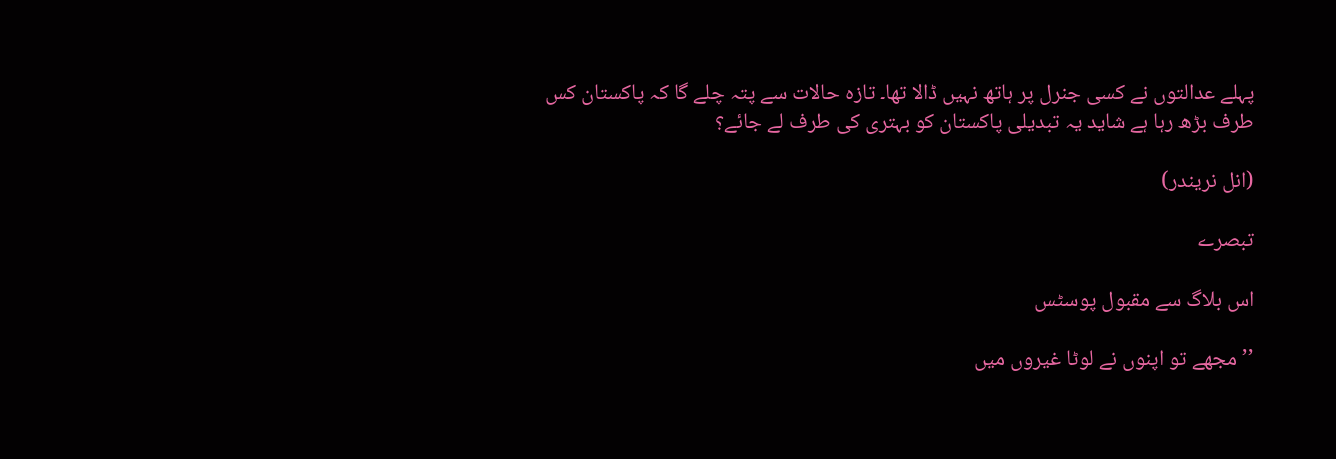پہلے عدالتوں نے کسی جنرل پر ہاتھ نہیں ڈالا تھا۔ تازہ حالات سے پتہ چلے گا کہ پاکستان کس طرف بڑھ رہا ہے شاید یہ تبدیلی پاکستان کو بہتری کی طرف لے جائے؟

(انل نریندر)

تبصرے

اس بلاگ سے مقبول پوسٹس

’’مجھے تو اپنوں نے لوٹا غیروں میں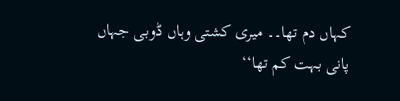کہاں دم تھا۔۔ میری کشتی وہاں ڈوبی جہاں پانی بہت کم تھا‘‘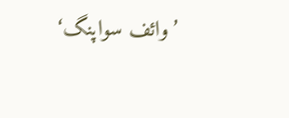’وائف سواپنگ‘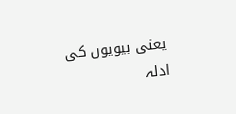یعنی بیویوں کی ادلہ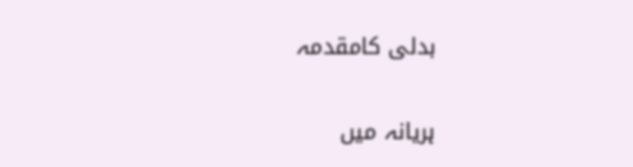بدلی کامقدمہ

ہریانہ میں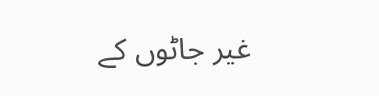غیر جاٹوں کے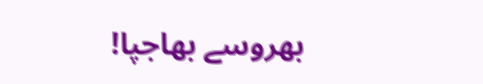بھروسے بھاجپا!